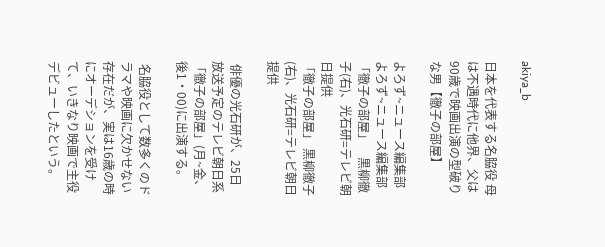akiya_b

日本を代表する名脇役 母は不遇時代に他界、父は90歳で映画出演の型破りな男【徹子の部屋】

よろず~ニュース編集部 よろず~ニュース編集部
「徹子の部屋」    黒柳徹子(右)、光石研=テレビ朝日提供
「徹子の部屋」 黒柳徹子(右)、光石研=テレビ朝日提供

 俳優の光石研が、25日放送予定のテレビ朝日系「徹子の部屋」(月~金、後1・00)に出演する。

 名脇役として数多くのドラマや映画に欠かせない存在だが、実は16歳の時にオーデションを受けて、いきなり映画で主役デビューしたという。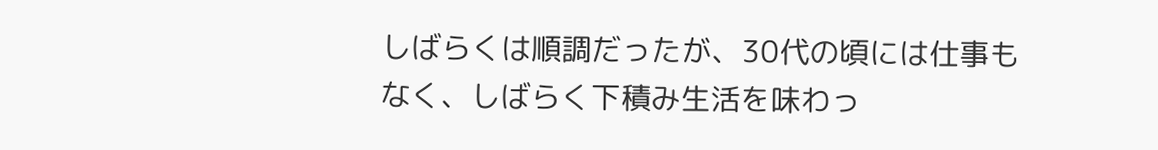しばらくは順調だったが、30代の頃には仕事もなく、しばらく下積み生活を味わっ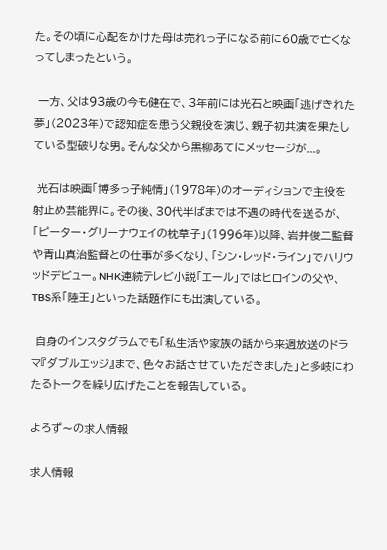た。その頃に心配をかけた母は売れっ子になる前に60歳で亡くなってしまったという。

 一方、父は93歳の今も健在で、3年前には光石と映画「逃げきれた夢」(2023年)で認知症を患う父親役を演じ、親子初共演を果たしている型破りな男。そんな父から黒柳あてにメッセージが...。

 光石は映画「博多っ子純情」(1978年)のオーディションで主役を射止め芸能界に。その後、30代半ばまでは不遇の時代を送るが、「ピーター・グリーナウェイの枕草子」(1996年)以降、岩井俊二監督や青山真治監督との仕事が多くなり、「シン・レッド・ライン」でハリウッドデビュー。NHK連続テレビ小説「エール」ではヒロインの父や、TBS系「陸王」といった話題作にも出演している。

 自身のインスタグラムでも「私生活や家族の話から来週放送のドラマ『ダブルエッジ』まで、色々お話させていただきました」と多岐にわたるトークを繰り広げたことを報告している。

よろず〜の求人情報

求人情報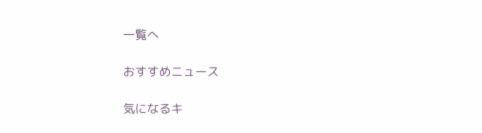一覧へ

おすすめニュース

気になるキ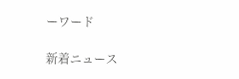ーワード

新着ニュース